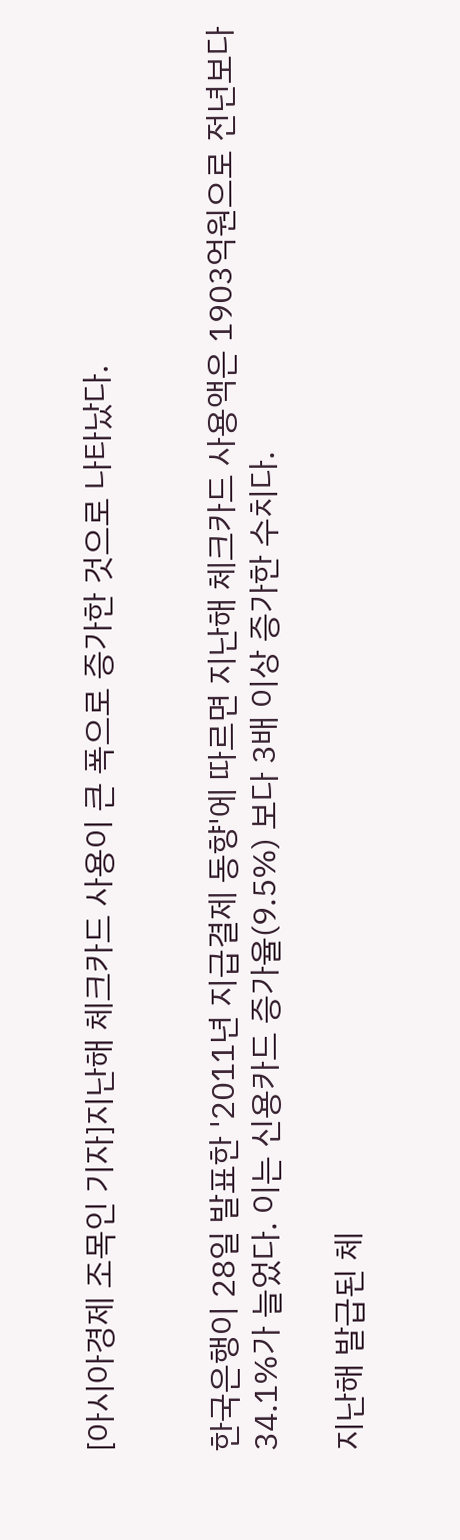[아시아경제 조목인 기자]지난해 체크카드 사용이 큰 폭으로 증가한 것으로 나타났다.


한국은행이 28일 발표한 '2011년 지급결제 동향'에 따르면 지난해 체크카드 사용액은 1903억원으로 전년보다 34.1%가 늘었다. 이는 신용카드 증가율(9.5%) 보다 3배 이상 증가한 수치다.

지난해 발급된 체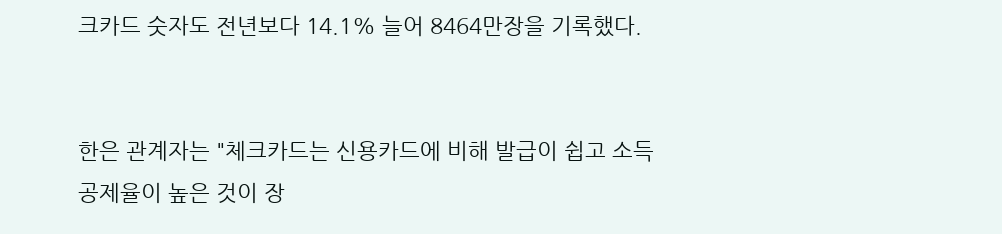크카드 숫자도 전년보다 14.1% 늘어 8464만장을 기록했다.


한은 관계자는 "체크카드는 신용카드에 비해 발급이 쉽고 소득공제율이 높은 것이 장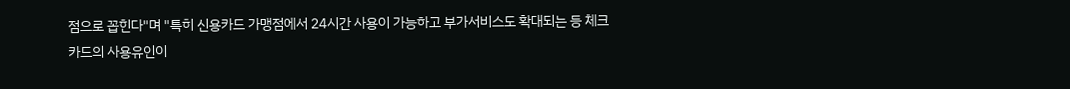점으로 꼽힌다"며 "특히 신용카드 가맹점에서 24시간 사용이 가능하고 부가서비스도 확대되는 등 체크카드의 사용유인이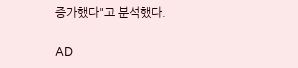증가했다"고 분석했다.

AD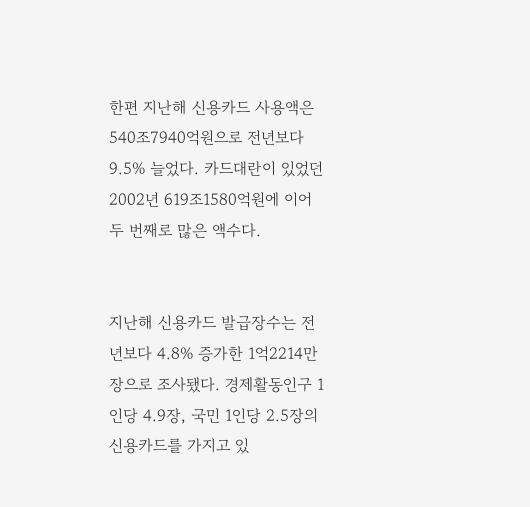한편 지난해 신용카드 사용액은 540조7940억원으로 전년보다 9.5% 늘었다. 카드대란이 있었던 2002년 619조1580억원에 이어 두 번째로 많은 액수다.


지난해 신용카드 발급장수는 전년보다 4.8% 증가한 1억2214만장으로 조사됐다. 경제활동인구 1인당 4.9장, 국민 1인당 2.5장의 신용카드를 가지고 있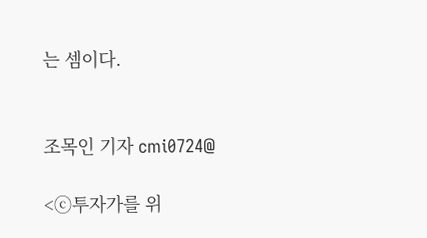는 셈이다.


조목인 기자 cmi0724@

<ⓒ투자가를 위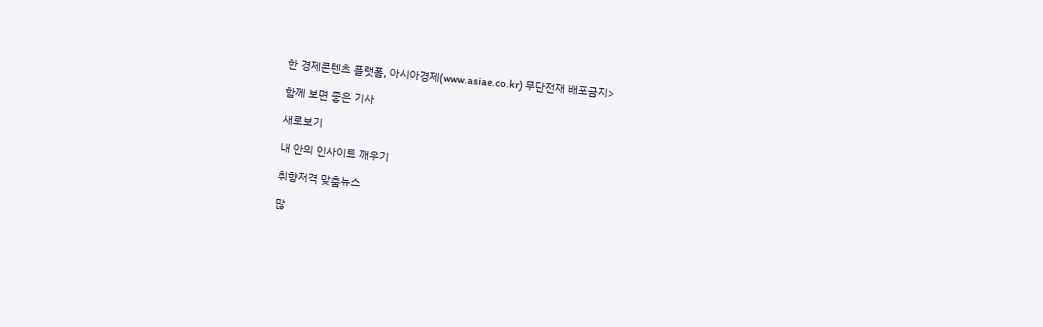한 경제콘텐츠 플랫폼, 아시아경제(www.asiae.co.kr) 무단전재 배포금지>

함께 보면 좋은 기사

새로보기

내 안의 인사이트 깨우기

취향저격 맞춤뉴스

많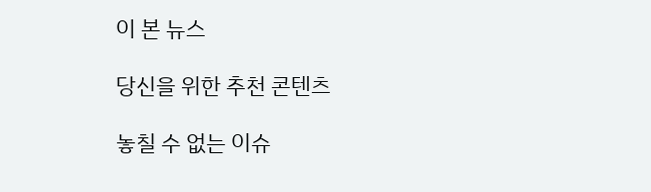이 본 뉴스

당신을 위한 추천 콘텐츠

놓칠 수 없는 이슈